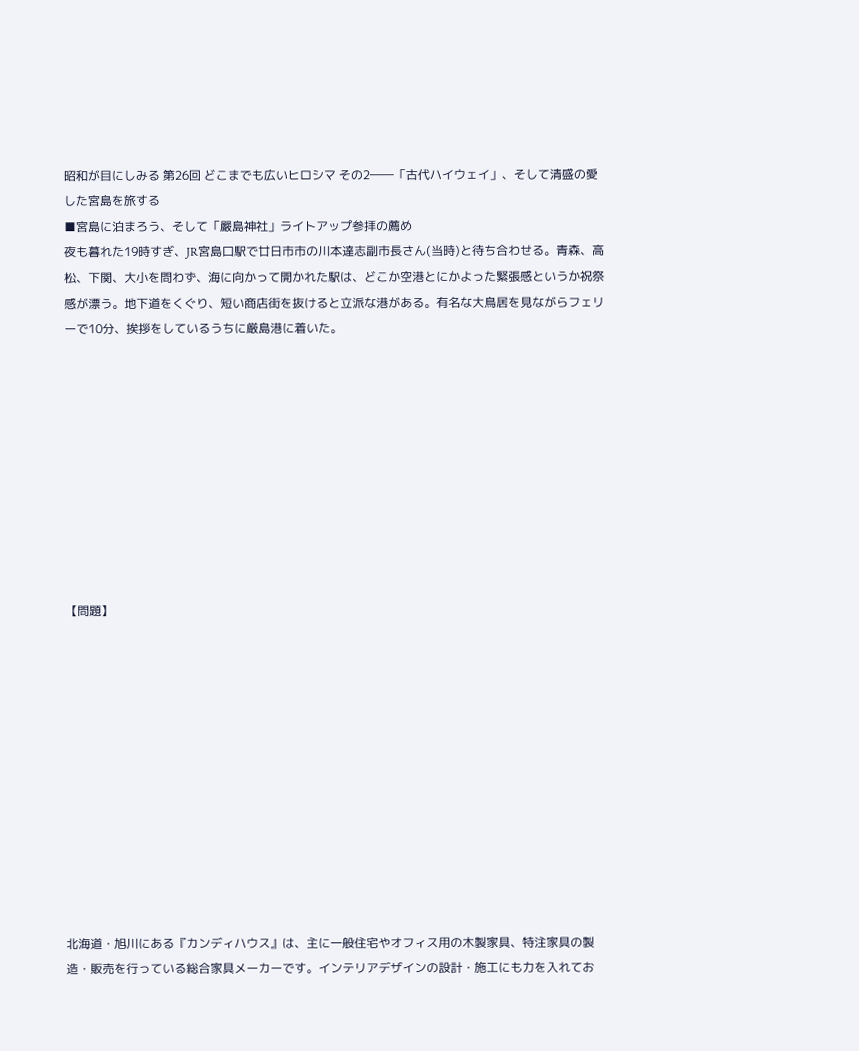昭和が目にしみる 第26回 どこまでも広いヒロシマ その2――「古代ハイウェイ」、そして清盛の愛した宮島を旅する
■宮島に泊まろう、そして「嚴島神社」ライトアップ参拝の薦め
夜も暮れた19時すぎ、JR宮島口駅で廿日市市の川本達志副市長さん(当時)と待ち合わせる。青森、高松、下関、大小を問わず、海に向かって開かれた駅は、どこか空港とにかよった緊張感というか祝祭感が漂う。地下道をくぐり、短い商店街を抜けると立派な港がある。有名な大鳥居を見ながらフェリーで10分、挨拶をしているうちに厳島港に着いた。










【問題】












北海道・旭川にある『カンディハウス』は、主に一般住宅やオフィス用の木製家具、特注家具の製造・販売を行っている総合家具メーカーです。インテリアデザインの設計・施工にも力を入れてお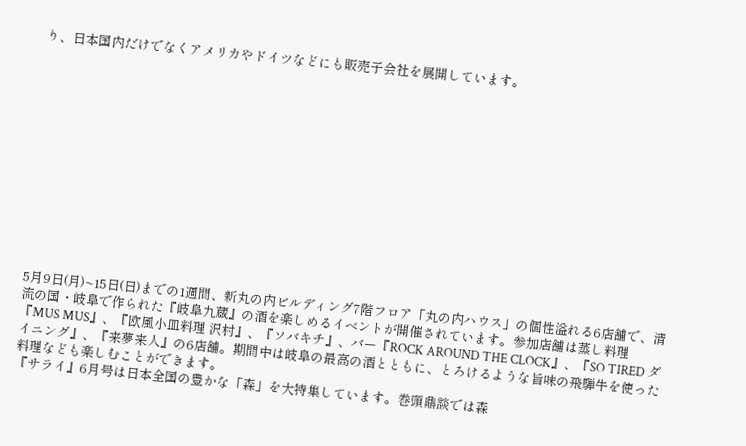り、日本国内だけでなくアメリカやドイツなどにも販売子会社を展開しています。













5月9日(月)~15日(日)までの1週間、新丸の内ビルディング7階フロア「丸の内ハウス」の個性溢れる6店舗で、清流の国・岐阜で作られた『岐阜九蔵』の酒を楽しめるイベントが開催されています。参加店舗は蒸し料理『MUS MUS』、『欧風小皿料理 沢村』、『ソバキチ』、バー『ROCK AROUND THE CLOCK』、『SO TIRED ダイニング』、『来夢来人』の6店舗。期間中は岐阜の最高の酒とともに、とろけるような旨味の飛騨牛を使った料理なども楽しむことができます。
『サライ』6月号は日本全国の豊かな「森」を大特集しています。巻頭鼎談では森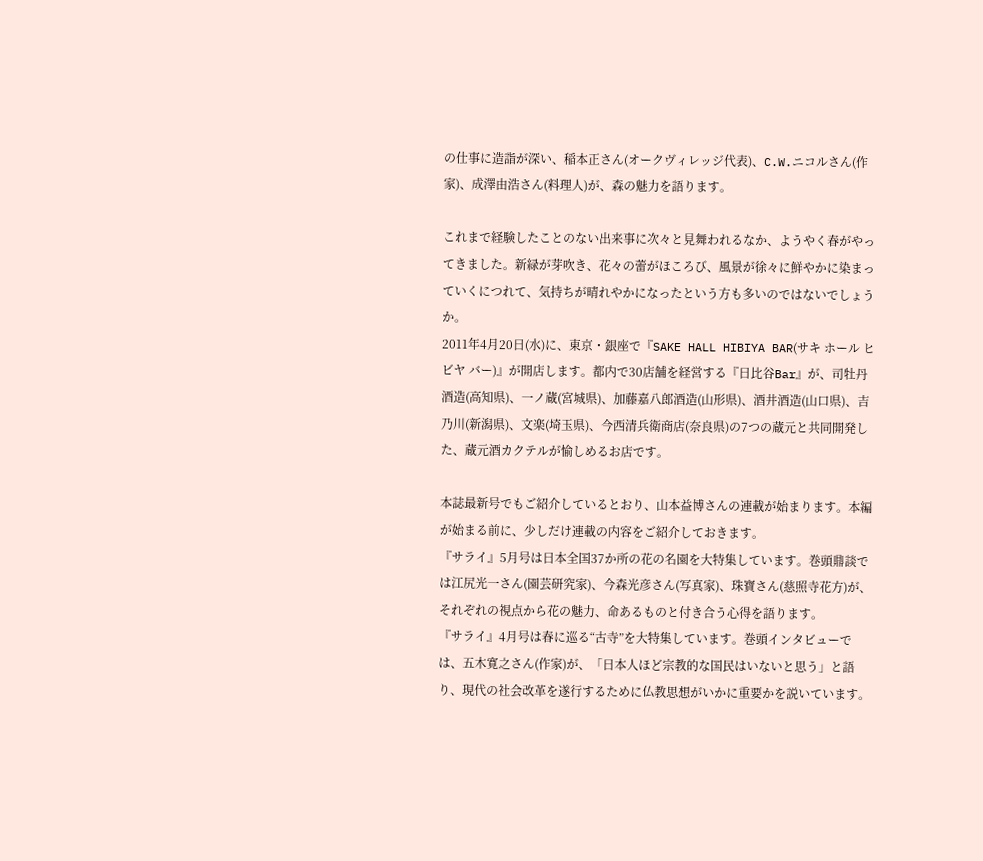の仕事に造詣が深い、稲本正さん(オークヴィレッジ代表)、C.W.ニコルさん(作家)、成澤由浩さん(料理人)が、森の魅力を語ります。

これまで経験したことのない出来事に次々と見舞われるなか、ようやく春がやってきました。新緑が芽吹き、花々の蕾がほころび、風景が徐々に鮮やかに染まっていくにつれて、気持ちが晴れやかになったという方も多いのではないでしょうか。
2011年4月20日(水)に、東京・銀座で『SAKE HALL HIBIYA BAR(サキ ホール ヒビヤ バー)』が開店します。都内で30店舗を経営する『日比谷Bar』が、司牡丹酒造(高知県)、一ノ蔵(宮城県)、加藤嘉八郎酒造(山形県)、酒井酒造(山口県)、吉乃川(新潟県)、文楽(埼玉県)、今西清兵衛商店(奈良県)の7つの蔵元と共同開発した、蔵元酒カクテルが愉しめるお店です。

本誌最新号でもご紹介しているとおり、山本益博さんの連載が始まります。本編が始まる前に、少しだけ連載の内容をご紹介しておきます。
『サライ』5月号は日本全国37か所の花の名園を大特集しています。巻頭鼎談では江尻光一さん(園芸研究家)、今森光彦さん(写真家)、珠寶さん(慈照寺花方)が、それぞれの視点から花の魅力、命あるものと付き合う心得を語ります。
『サライ』4月号は春に巡る“古寺”を大特集しています。巻頭インタビューでは、五木寛之さん(作家)が、「日本人ほど宗教的な国民はいないと思う」と語り、現代の社会改革を遂行するために仏教思想がいかに重要かを説いています。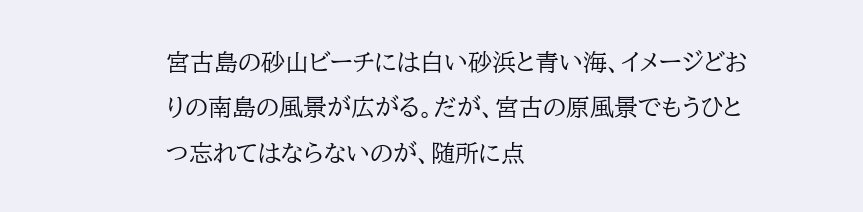宮古島の砂山ビーチには白い砂浜と青い海、イメージどおりの南島の風景が広がる。だが、宮古の原風景でもうひとつ忘れてはならないのが、随所に点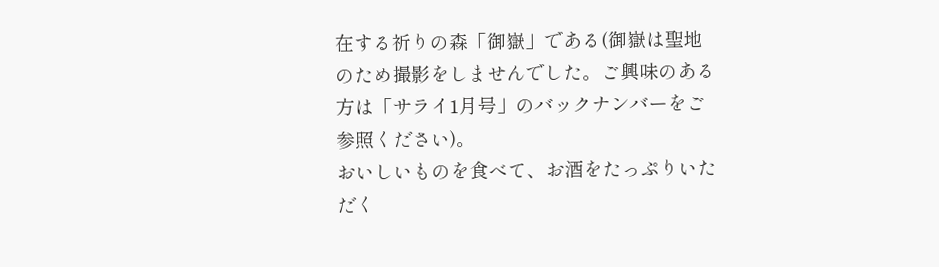在する祈りの森「御嶽」である(御嶽は聖地のため撮影をしませんでした。ご興味のある方は「サライ1月号」のバックナンバーをご参照ください)。
おいしいものを食べて、お酒をたっぷりいただく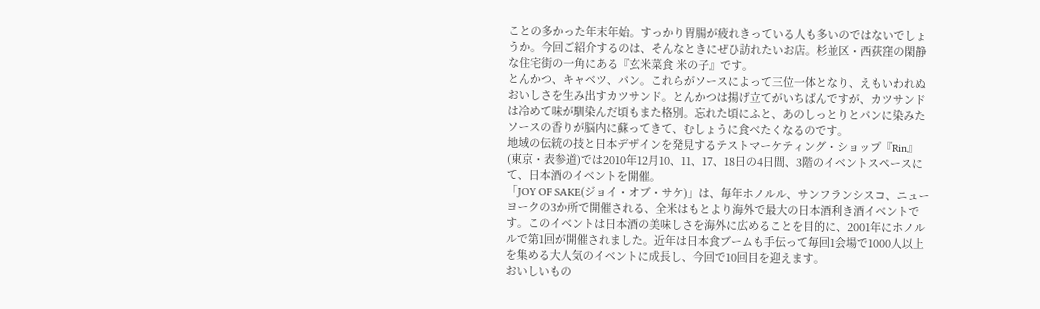ことの多かった年末年始。すっかり胃腸が疲れきっている人も多いのではないでしょうか。今回ご紹介するのは、そんなときにぜひ訪れたいお店。杉並区・西荻窪の閑静な住宅街の一角にある『玄米菜食 米の子』です。
とんかつ、キャベツ、パン。これらがソースによって三位一体となり、えもいわれぬおいしさを生み出すカツサンド。とんかつは揚げ立てがいちばんですが、カツサンドは冷めて味が馴染んだ頃もまた格別。忘れた頃にふと、あのしっとりとパンに染みたソースの香りが脳内に蘇ってきて、むしょうに食べたくなるのです。
地域の伝統の技と日本デザインを発見するテストマーケティング・ショップ『Rin』(東京・表参道)では2010年12月10、11、17、18日の4日間、3階のイベントスペースにて、日本酒のイベントを開催。
「JOY OF SAKE(ジョイ・オブ・サケ)」は、毎年ホノルル、サンフランシスコ、ニューヨークの3か所で開催される、全米はもとより海外で最大の日本酒利き酒イベントです。このイベントは日本酒の美味しさを海外に広めることを目的に、2001年にホノルルで第1回が開催されました。近年は日本食ブームも手伝って毎回1会場で1000人以上を集める大人気のイベントに成長し、今回で10回目を迎えます。
おいしいもの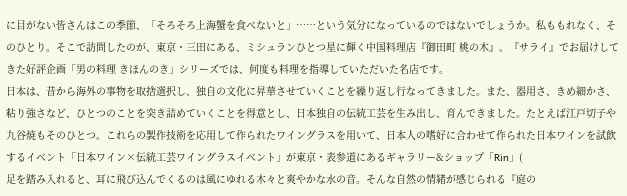に目がない皆さんはこの季節、「そろそろ上海蟹を食べないと」……という気分になっているのではないでしょうか。私ももれなく、そのひとり。そこで訪問したのが、東京・三田にある、ミシュランひとつ星に輝く中国料理店『御田町 桃の木』。『サライ』でお届けしてきた好評企画「男の料理 きほんのき」シリーズでは、何度も料理を指導していただいた名店です。
日本は、昔から海外の事物を取捨選択し、独自の文化に昇華させていくことを繰り返し行なってきました。また、器用さ、きめ細かさ、粘り強さなど、ひとつのことを突き詰めていくことを得意とし、日本独自の伝統工芸を生み出し、育んできました。たとえば江戸切子や九谷焼もそのひとつ。これらの製作技術を応用して作られたワイングラスを用いて、日本人の嗜好に合わせて作られた日本ワインを試飲するイベント「日本ワイン×伝統工芸ワイングラスイベント」が東京・表参道にあるギャラリー&ショップ「Rin」(
足を踏み入れると、耳に飛び込んでくるのは風にゆれる木々と爽やかな水の音。そんな自然の情緒が感じられる『庭の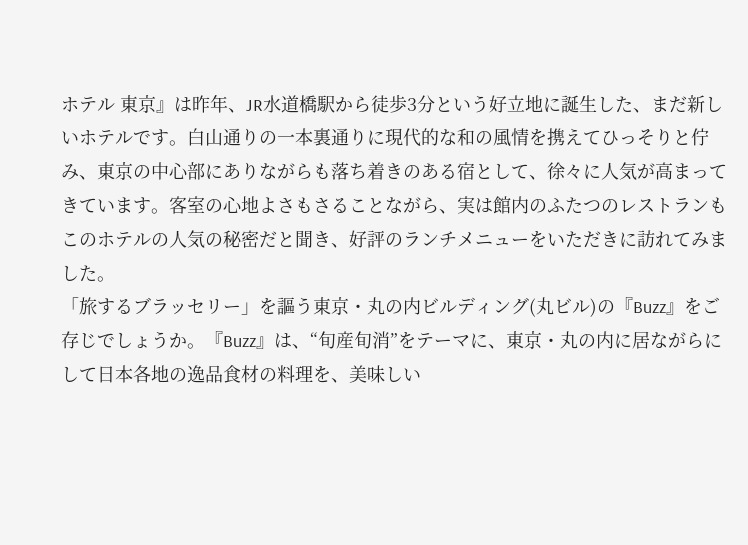ホテル 東京』は昨年、JR水道橋駅から徒歩3分という好立地に誕生した、まだ新しいホテルです。白山通りの一本裏通りに現代的な和の風情を携えてひっそりと佇み、東京の中心部にありながらも落ち着きのある宿として、徐々に人気が高まってきています。客室の心地よさもさることながら、実は館内のふたつのレストランもこのホテルの人気の秘密だと聞き、好評のランチメニューをいただきに訪れてみました。
「旅するブラッセリー」を謳う東京・丸の内ビルディング(丸ビル)の『Buzz』をご存じでしょうか。『Buzz』は、“旬産旬消”をテーマに、東京・丸の内に居ながらにして日本各地の逸品食材の料理を、美味しい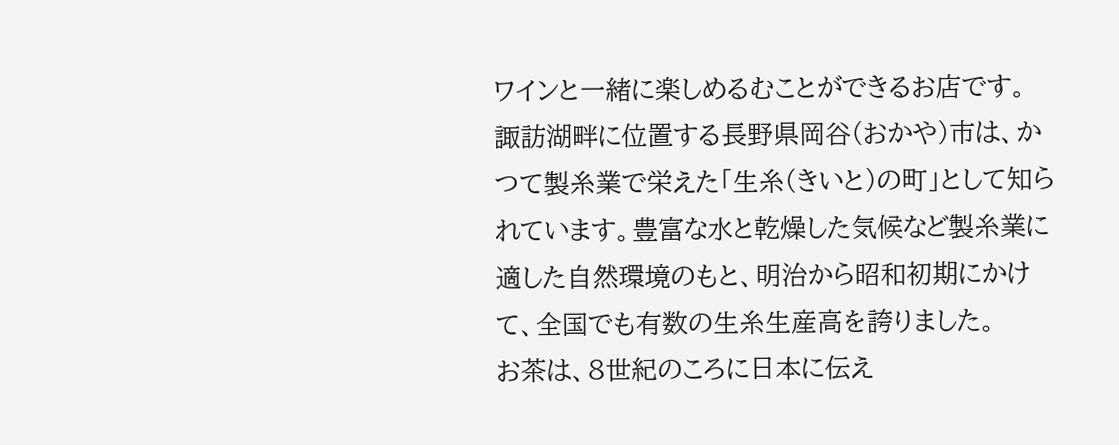ワインと一緒に楽しめるむことができるお店です。
諏訪湖畔に位置する長野県岡谷(おかや)市は、かつて製糸業で栄えた「生糸(きいと)の町」として知られています。豊富な水と乾燥した気候など製糸業に適した自然環境のもと、明治から昭和初期にかけて、全国でも有数の生糸生産高を誇りました。
お茶は、8世紀のころに日本に伝え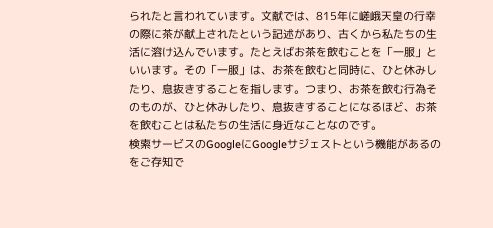られたと言われています。文献では、815年に嵯峨天皇の行幸の際に茶が献上されたという記述があり、古くから私たちの生活に溶け込んでいます。たとえばお茶を飲むことを「一服」といいます。その「一服」は、お茶を飲むと同時に、ひと休みしたり、息抜きすることを指します。つまり、お茶を飲む行為そのものが、ひと休みしたり、息抜きすることになるほど、お茶を飲むことは私たちの生活に身近なことなのです。
検索サービスのGoogleにGoogleサジェストという機能があるのをご存知で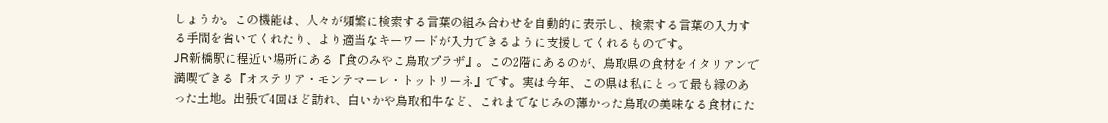しょうか。この機能は、人々が頻繁に検索する言葉の組み合わせを自動的に表示し、検索する言葉の入力する手間を省いてくれたり、より適当なキーワードが入力できるように支援してくれるものです。
JR新橋駅に程近い場所にある『食のみやこ鳥取プラザ』。この2階にあるのが、鳥取県の食材をイタリアンで満喫できる『オステリア・モンテマーレ・トットリーネ』です。実は今年、この県は私にとって最も縁のあった土地。出張で4回ほど訪れ、白いかや鳥取和牛など、これまでなじみの薄かった鳥取の美味なる食材にた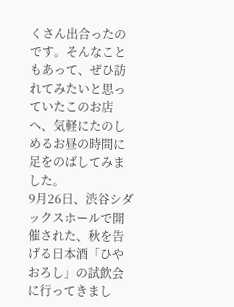くさん出合ったのです。そんなこともあって、ぜひ訪れてみたいと思っていたこのお店へ、気軽にたのしめるお昼の時間に足をのばしてみました。
9月26日、渋谷シダックスホールで開催された、秋を告げる日本酒「ひやおろし」の試飲会に行ってきまし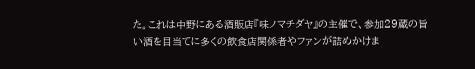た。これは中野にある酒販店『味ノマチダヤ』の主催で、参加29蔵の旨い酒を目当てに多くの飲食店関係者やファンが詰めかけま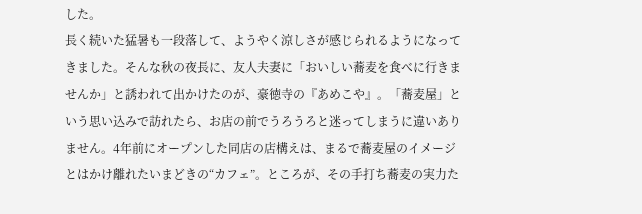した。
長く続いた猛暑も一段落して、ようやく涼しさが感じられるようになってきました。そんな秋の夜長に、友人夫妻に「おいしい蕎麦を食べに行きませんか」と誘われて出かけたのが、豪徳寺の『あめこや』。「蕎麦屋」という思い込みで訪れたら、お店の前でうろうろと迷ってしまうに違いありません。4年前にオープンした同店の店構えは、まるで蕎麦屋のイメージとはかけ離れたいまどきの“カフェ”。ところが、その手打ち蕎麦の実力た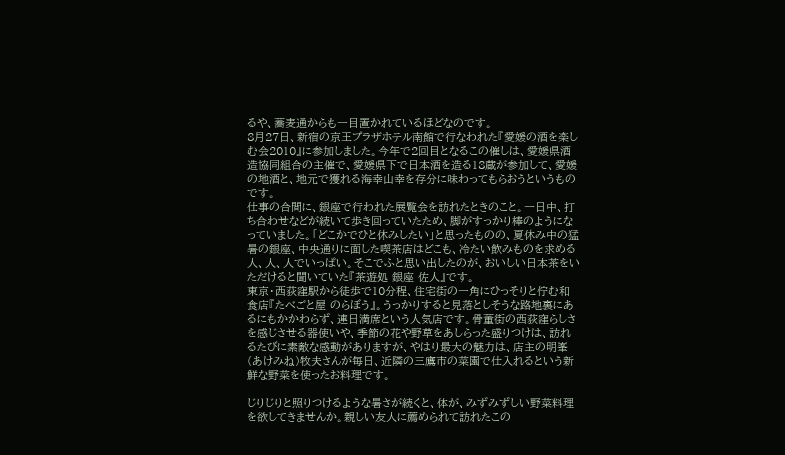るや、蕎麦通からも一目置かれているほどなのです。
8月27日、新宿の京王プラザホテル南館で行なわれた『愛媛の酒を楽しむ会2010』に参加しました。今年で2回目となるこの催しは、愛媛県酒造協同組合の主催で、愛媛県下で日本酒を造る18蔵が参加して、愛媛の地酒と、地元で獲れる海幸山幸を存分に味わってもらおうというものです。
仕事の合間に、銀座で行われた展覧会を訪れたときのこと。一日中、打ち合わせなどが続いて歩き回っていたため、脚がすっかり棒のようになっていました。「どこかでひと休みしたい」と思ったものの、夏休み中の猛暑の銀座、中央通りに面した喫茶店はどこも、冷たい飲みものを求める人、人、人でいっぱい。そこでふと思い出したのが、おいしい日本茶をいただけると聞いていた『茶遊処 銀座 佐人』です。
東京・西荻窪駅から徒歩で10分程、住宅街の一角にひっそりと佇む和食店『たべごと屋 のらぼう』。うっかりすると見落としそうな路地裏にあるにもかかわらず、連日満席という人気店です。骨董街の西荻窪らしさを感じさせる器使いや、季節の花や野草をあしらった盛りつけは、訪れるたびに素敵な感動がありますが、やはり最大の魅力は、店主の明峯(あけみね)牧夫さんが毎日、近隣の三鷹市の菜園で仕入れるという新鮮な野菜を使ったお料理です。

じりじりと照りつけるような暑さが続くと、体が、みずみずしい野菜料理を欲してきませんか。親しい友人に薦められて訪れたこの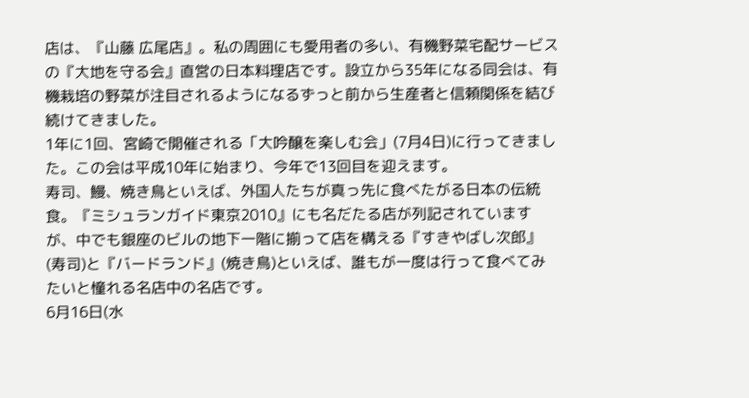店は、『山藤 広尾店』。私の周囲にも愛用者の多い、有機野菜宅配サービスの『大地を守る会』直営の日本料理店です。設立から35年になる同会は、有機栽培の野菜が注目されるようになるずっと前から生産者と信頼関係を結び続けてきました。
1年に1回、宮崎で開催される「大吟醸を楽しむ会」(7月4日)に行ってきました。この会は平成10年に始まり、今年で13回目を迎えます。
寿司、鰻、焼き鳥といえば、外国人たちが真っ先に食べたがる日本の伝統食。『ミシュランガイド東京2010』にも名だたる店が列記されていますが、中でも銀座のビルの地下一階に揃って店を構える『すきやばし次郎』(寿司)と『バードランド』(焼き鳥)といえば、誰もが一度は行って食べてみたいと憧れる名店中の名店です。
6月16日(水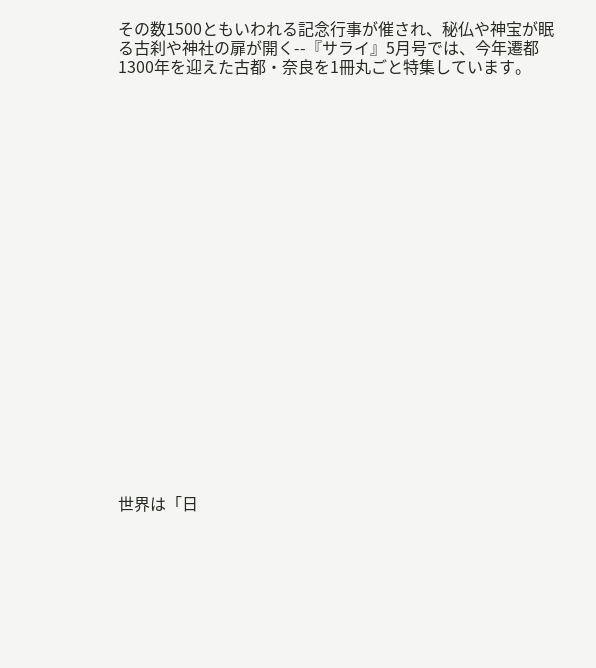その数1500ともいわれる記念行事が催され、秘仏や神宝が眠る古刹や神社の扉が開く--『サライ』5月号では、今年遷都1300年を迎えた古都・奈良を1冊丸ごと特集しています。






















世界は「日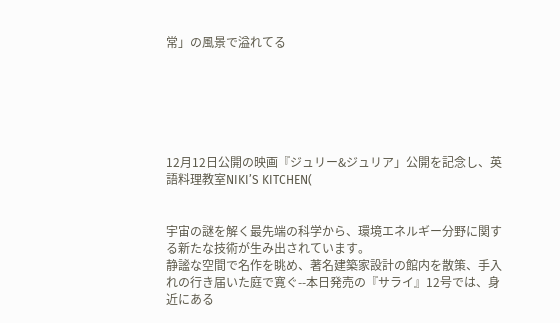常」の風景で溢れてる






12月12日公開の映画『ジュリー&ジュリア」公開を記念し、英語料理教室NIKI’S KITCHEN(


宇宙の謎を解く最先端の科学から、環境エネルギー分野に関する新たな技術が生み出されています。
静謐な空間で名作を眺め、著名建築家設計の館内を散策、手入れの行き届いた庭で寛ぐ--本日発売の『サライ』12号では、身近にある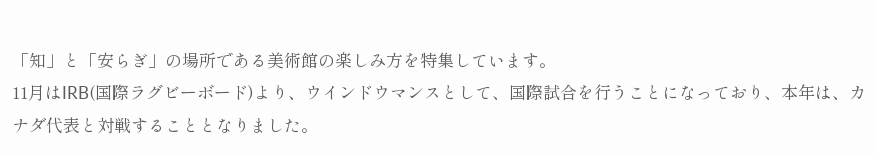「知」と「安らぎ」の場所である美術館の楽しみ方を特集しています。
11月はIRB(国際ラグビーボード)より、ウインドウマンスとして、国際試合を行うことになっており、本年は、カナダ代表と対戦することとなりました。